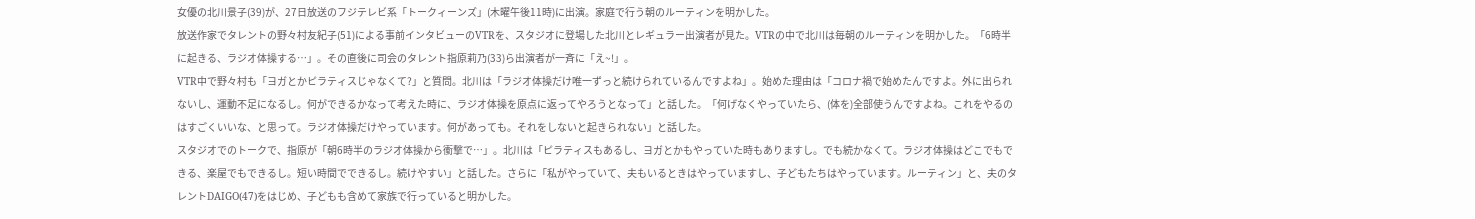女優の北川景子(39)が、27日放送のフジテレビ系「トークィーンズ」(木曜午後11時)に出演。家庭で行う朝のルーティンを明かした。
放送作家でタレントの野々村友紀子(51)による事前インタビューのVTRを、スタジオに登場した北川とレギュラー出演者が見た。VTRの中で北川は毎朝のルーティンを明かした。「6時半に起きる、ラジオ体操する…」。その直後に司会のタレント指原莉乃(33)ら出演者が一斉に「え~!」。
VTR中で野々村も「ヨガとかピラティスじゃなくて?」と質問。北川は「ラジオ体操だけ唯一ずっと続けられているんですよね」。始めた理由は「コロナ禍で始めたんですよ。外に出られないし、運動不足になるし。何ができるかなって考えた時に、ラジオ体操を原点に返ってやろうとなって」と話した。「何げなくやっていたら、(体を)全部使うんですよね。これをやるのはすごくいいな、と思って。ラジオ体操だけやっています。何があっても。それをしないと起きられない」と話した。
スタジオでのトークで、指原が「朝6時半のラジオ体操から衝撃で…」。北川は「ピラティスもあるし、ヨガとかもやっていた時もありますし。でも続かなくて。ラジオ体操はどこでもできる、楽屋でもできるし。短い時間でできるし。続けやすい」と話した。さらに「私がやっていて、夫もいるときはやっていますし、子どもたちはやっています。ルーティン」と、夫のタレントDAIGO(47)をはじめ、子どもも含めて家族で行っていると明かした。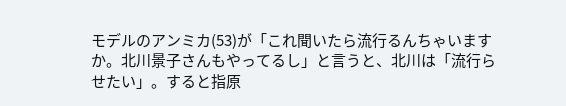モデルのアンミカ(53)が「これ聞いたら流行るんちゃいますか。北川景子さんもやってるし」と言うと、北川は「流行らせたい」。すると指原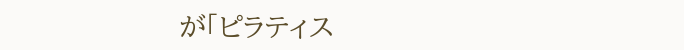が「ピラティス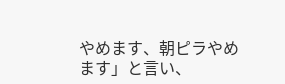やめます、朝ピラやめます」と言い、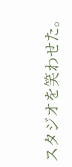スタジオを笑わせた。